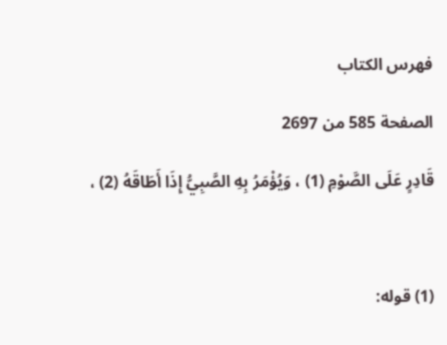فهرس الكتاب

الصفحة 585 من 2697

قَادِرٍ عَلَى الصَّوْمِ (1) ، وَيُؤْمَرُ بِهِ الصَّبِيُّ إِذَا أَطَاقَهُ (2) ،



(1) قوله: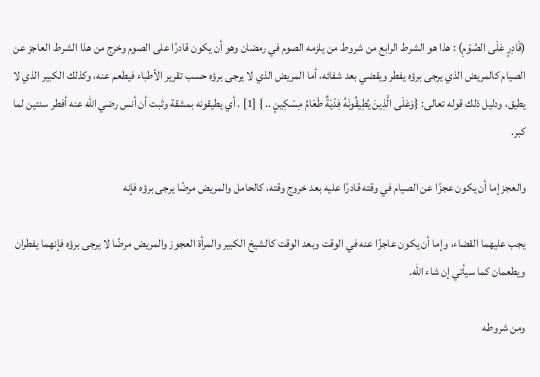(قَادِرٍ عَلَى الصَّوْمِ) : هذا هو الشرط الرابع من شروط من يلزمه الصوم في رمضان وهو أن يكون قادرًا على الصوم وخرج من هذا الشرط العاجز عن الصيام كالمريض الذي يرجى برؤه يفطر ويقضي بعد شفائه، أما المريض الذي لا يرجى برؤه حسب تقرير الأطباء فيطعم عنه، وكذلك الكبير الذي لا يطيق، ودليل ذلك قوله تعالى: {وَعَلَى الَّذِينَ يُطِيقُونَهُ فِدْيَةٌ طَعَامُ مِسْكِينٍ .. } [1] . أي يطيقونه بمشقة وثبت أن أنس رضي الله عنه أفطر سنتين لما كبر.

والعجز إما أن يكون عجزًا عن الصيام في وقته قادرًا عليه بعد خروج وقته، كالحامل والمريض مرضًا يرجى برؤه فإنه

يجب عليهما القضاء، وإما أن يكون عاجزًا عنه في الوقت وبعد الوقت كالشيخ الكبير والمرأة العجوز والمريض مرضًا لا يرجى برؤه فإنهما يفطران ويطعمان كما سيأتي إن شاء الله.

ومن شروطه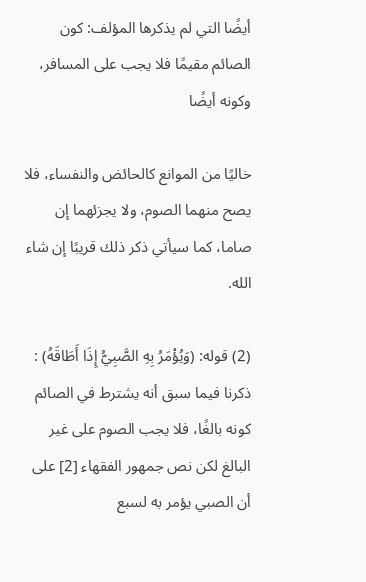أيضًا التي لم يذكرها المؤلف: كون الصائم مقيمًا فلا يجب على المسافر، وكونه أيضًا

خاليًا من الموانع كالحائض والنفساء، فلا يصح منهما الصوم، ولا يجزئهما إن صاما، كما سيأتي ذكر ذلك قريبًا إن شاء الله.

(2) قوله: (وَيُؤْمَرُ بِهِ الصَّبِيُّ إِذَا أَطَاقَهُ) : ذكرنا فيما سبق أنه يشترط في الصائم كونه بالغًا، فلا يجب الصوم على غير البالغ لكن نص جمهور الفقهاء [2] على أن الصبي يؤمر به لسبع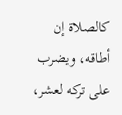كالصلاة إن أطاقه، ويضرب على تركه لعشر،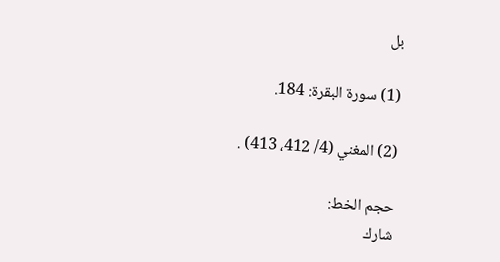بل

(1) سورة البقرة: 184.

(2) المغني (4/ 412، 413) .

حجم الخط:
شارك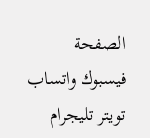الصفحة
فيسبوك واتساب تويتر تليجرام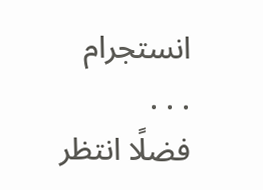انستجرام
. . .
فضلًا انتظر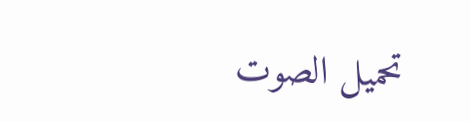تحميل الصوت